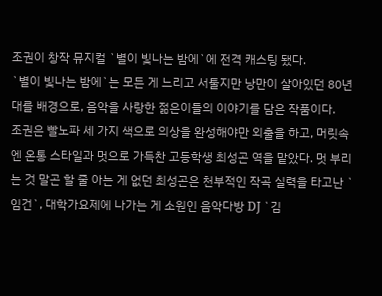조권이 창작 뮤지컬 `별이 빛나는 밤에`에 전격 캐스팅 됐다.
`별이 빛나는 밤에`는 모든 게 느리고 서툴지만 낭만이 살아있던 80년대를 배경으로, 음악을 사랑한 젊은이들의 이야기를 담은 작품이다.
조권은 빨노파 세 가지 색으로 의상을 완성해야만 외출을 하고, 머릿속엔 온통 스타일과 멋으로 가득찬 고등학생 최성곤 역을 맡았다. 멋 부리는 것 말곤 할 줄 아는 게 없던 최성곤은 천부적인 작곡 실력을 타고난 `임건`, 대학가요제에 나가는 게 소원인 음악다방 DJ `김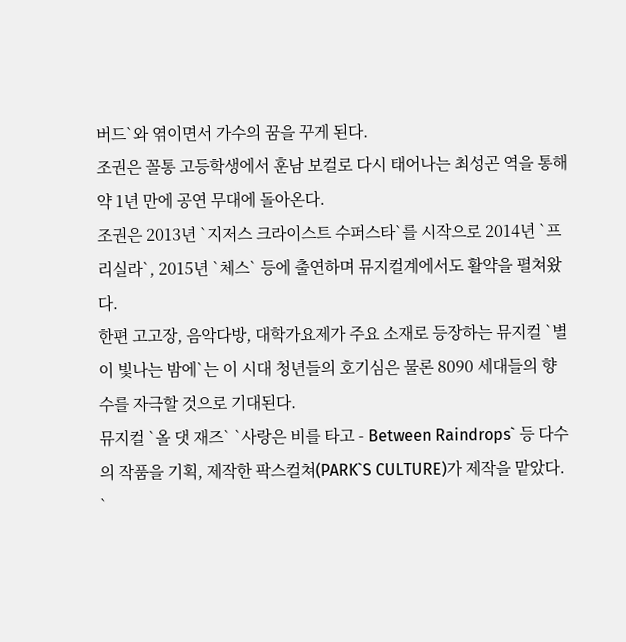버드`와 엮이면서 가수의 꿈을 꾸게 된다.
조권은 꼴통 고등학생에서 훈남 보컬로 다시 태어나는 최성곤 역을 통해 약 1년 만에 공연 무대에 돌아온다.
조권은 2013년 `지저스 크라이스트 수퍼스타`를 시작으로 2014년 `프리실라`, 2015년 `체스` 등에 출연하며 뮤지컬계에서도 활약을 펼쳐왔다.
한편 고고장, 음악다방, 대학가요제가 주요 소재로 등장하는 뮤지컬 `별이 빛나는 밤에`는 이 시대 청년들의 호기심은 물론 8090 세대들의 향수를 자극할 것으로 기대된다.
뮤지컬 `올 댓 재즈` `사랑은 비를 타고 - Between Raindrops` 등 다수의 작품을 기획, 제작한 팍스컬쳐(PARK`S CULTURE)가 제작을 맡았다.
`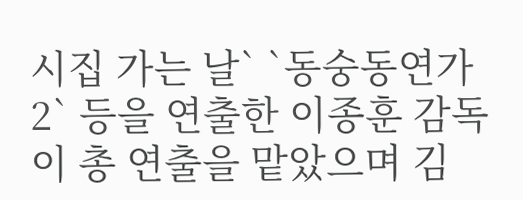시집 가는 날` `동숭동연가2` 등을 연출한 이종훈 감독이 총 연출을 맡았으며 김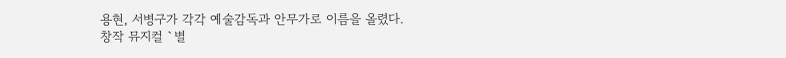용현, 서병구가 각각 예술감독과 안무가로 이름을 올렸다.
창작 뮤지컬 `별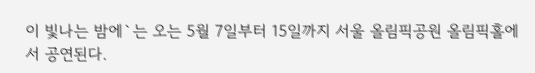이 빛나는 밤에`는 오는 5월 7일부터 15일까지 서울 올림픽공원 올림픽홀에서 공연된다.